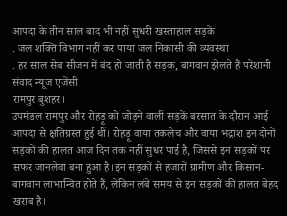आपदा के तीन साल बाद भी नहीं सुधरी खस्ताहाल सड़कें
. जल शक्ति विभाग नहीं कर पाया जल निकासी की व्यवस्था
. हर साल सेब सीजन में बंद हो जाती है सड़क, बागवान झेलते हैं परेशानी
संवाद न्यूज एजेंसी
रामपुर बुशहर।
उपमंडल रामपुर और रोहड़ू को जोड़ने वालीं सड़कें बरसात के दौरान आई आपदा से क्षतिग्रस्त हुई थीं। रोहड़ू वाया तकलेच और वाया भद्राश इन दोनों सड़कों की हालत आज दिन तक नहीं सुधर पाई है, जिससे इन सड़कों पर सफर जानलेवा बना हुआ है।इन सड़कों से हजारों ग्रामीण और किसान-बागवान लाभान्वित होते हैं, लेकिन लंबे समय से इन सड़कों की हालत बेहद खराब है।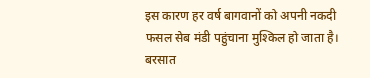इस कारण हर वर्ष बागवानों को अपनी नकदी फसल सेब मंडी पहुंचाना मुश्किल हो जाता है। बरसात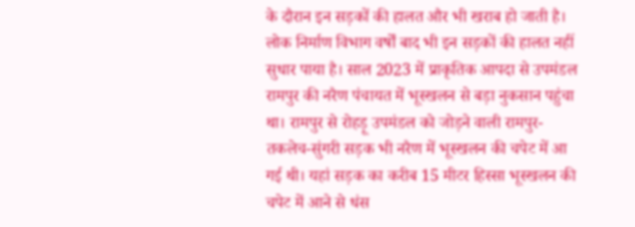के दौरान इन सड़कों की हालत और भी खराब हो जाती है। लोक निर्माण विभाग वर्षों बाद भी इन सड़कों की हालत नहीं सुधार पाया है। साल 2023 में प्राकृतिक आपदा से उपमंडल रामपुर की नरैण पंचायत में भूस्खलन से बड़ा नुकसान पहुंचा था। रामपुर से रोहड़ू उपमंडल को जोड़ने वाली रामपुर-तकलेच-सुंगरी सड़क भी नरैण में भूस्खलन की चपेट में आ गई थी। यहां सड़क का करीब 15 मीटर हिस्सा भूस्खलन की चपेट में आने से धंस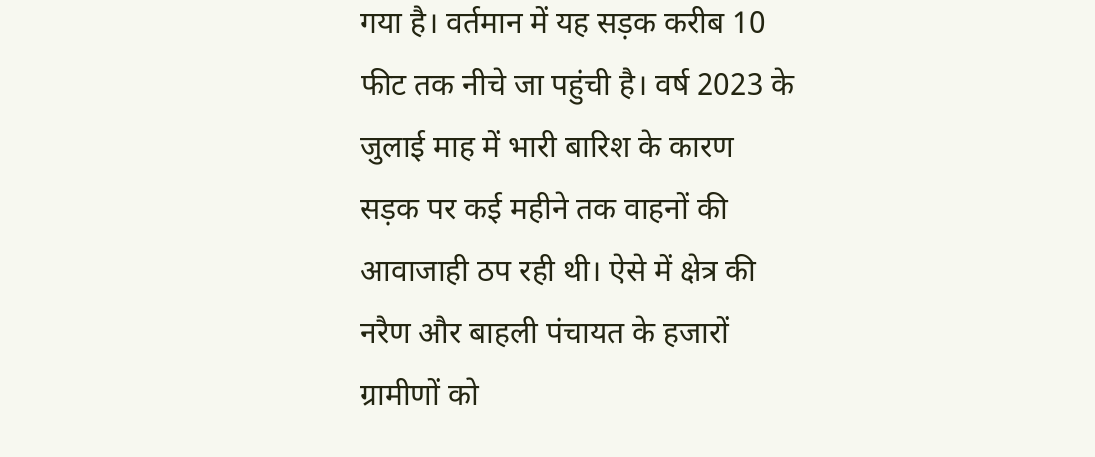गया है। वर्तमान में यह सड़क करीब 10 फीट तक नीचे जा पहुंची है। वर्ष 2023 के जुलाई माह में भारी बारिश के कारण सड़क पर कई महीने तक वाहनों की आवाजाही ठप रही थी। ऐसे में क्षेत्र की नरैण और बाहली पंचायत के हजारों ग्रामीणों को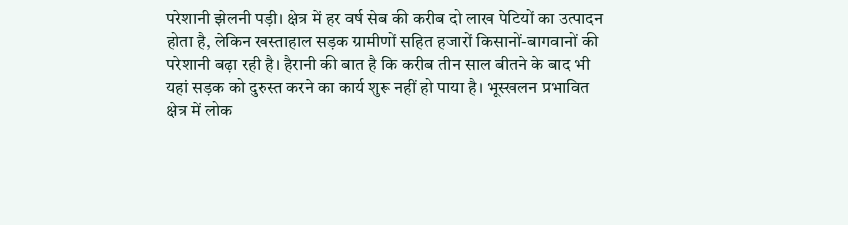परेशानी झेलनी पड़ी। क्षेत्र में हर वर्ष सेब की करीब दो लाख पेटियों का उत्पादन होता है, लेकिन खस्ताहाल सड़क ग्रामीणों सहित हजारों किसानों-बागवानों की परेशानी बढ़ा रही है। हैरानी की बात है कि करीब तीन साल बीतने के बाद भी यहां सड़क को दुरुस्त करने का कार्य शुरू नहीं हो पाया है। भूस्खलन प्रभावित क्षेत्र में लोक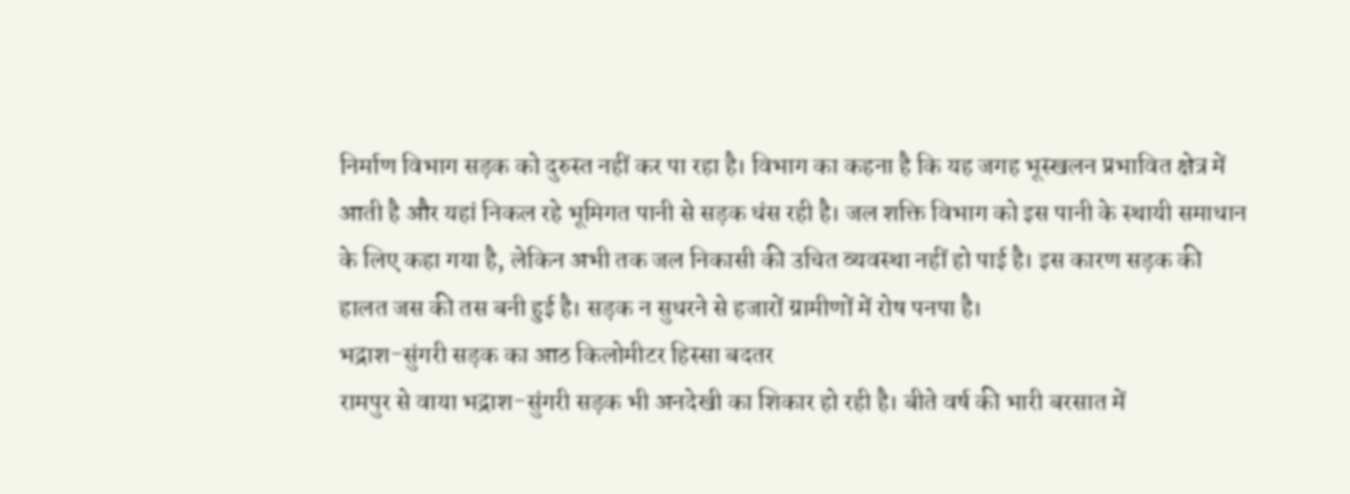निर्माण विभाग सड़क को दुरुस्त नहीं कर पा रहा है। विभाग का कहना है कि यह जगह भूस्खलन प्रभावित क्षेत्र में आती है और यहां निकल रहे भूमिगत पानी से सड़क धंस रही है। जल शक्ति विभाग को इस पानी के स्थायी समाधान के लिए कहा गया है, लेकिन अभी तक जल निकासी की उचित व्यवस्था नहीं हो पाई है। इस कारण सड़क की हालत जस की तस बनी हुई है। सड़क न सुधरने से हजारों ग्रामीणों में रोष पनपा है।
भद्राश-सुंगरी सड़क का आठ किलोमीटर हिस्सा बदतर
रामपुर से वाया भद्राश-सुंगरी सड़क भी अनदेखी का शिकार हो रही है। बीते वर्ष की भारी बरसात में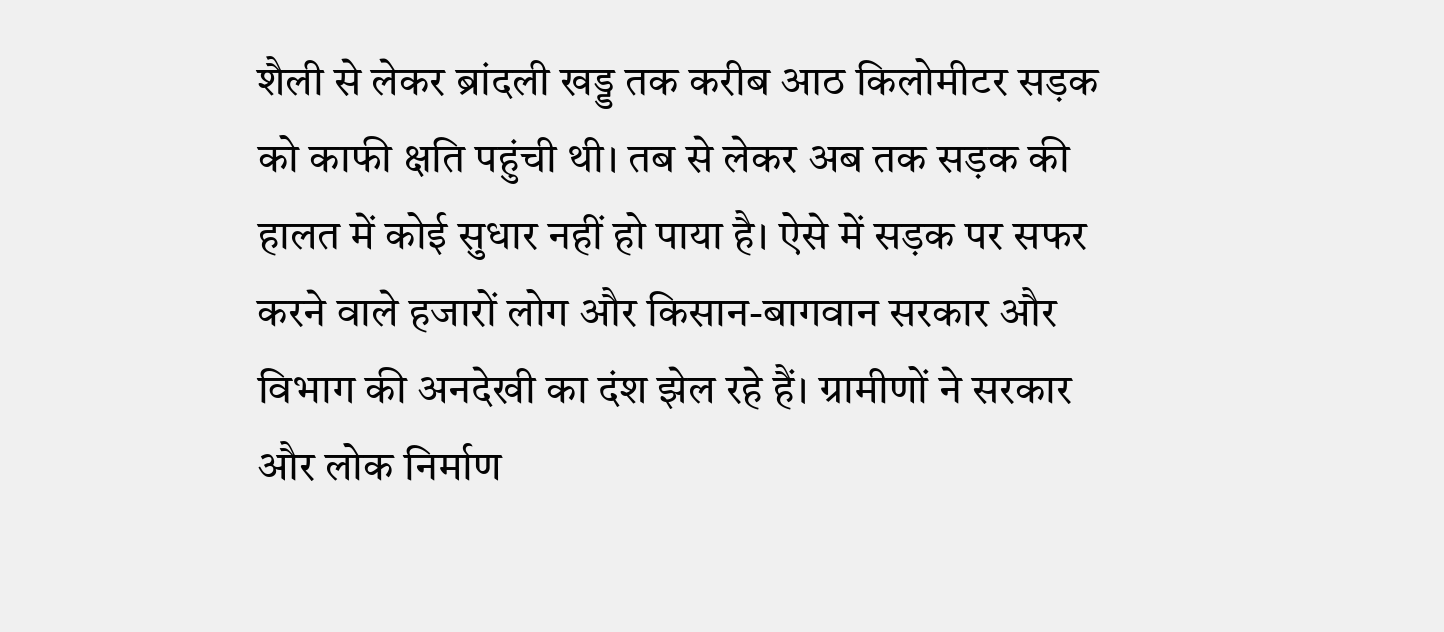शैली से लेकर ब्रांदली खड्ड तक करीब आठ किलोमीटर सड़क को काफी क्षति पहुंची थी। तब से लेकर अब तक सड़क की हालत में कोई सुधार नहीं हो पाया है। ऐसे में सड़क पर सफर करने वाले हजारों लोग और किसान-बागवान सरकार और विभाग की अनदेखी का दंश झेल रहे हैं। ग्रामीणों ने सरकार और लोक निर्माण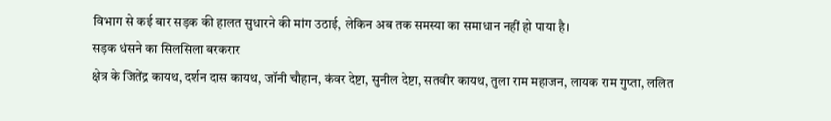विभाग से कई बार सड़क की हालत सुधारने की मांग उठाई, लेकिन अब तक समस्या का समाधान नहीं हो पाया है।
सड़क धंसने का सिलसिला बरकरार
क्षेत्र के जितेंद्र कायथ, दर्शन दास कायथ, जॉनी चौहान, कंवर देष्टा, सुनील देष्टा, सतवीर कायथ, तुला राम महाजन, लायक राम गुप्ता, ललित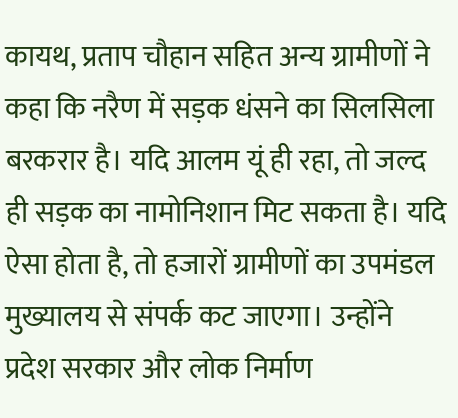कायथ, प्रताप चौहान सहित अन्य ग्रामीणों ने कहा कि नरैण में सड़क धंसने का सिलसिला बरकरार है। यदि आलम यूं ही रहा, तो जल्द ही सड़क का नामोनिशान मिट सकता है। यदि ऐसा होता है, तो हजारों ग्रामीणों का उपमंडल मुख्यालय से संपर्क कट जाएगा। उन्होंने प्रदेश सरकार और लोक निर्माण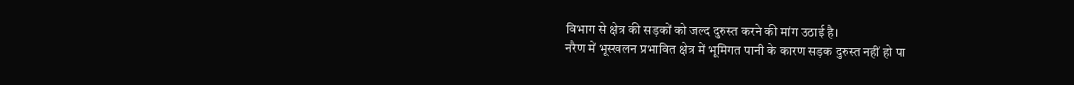विभाग से क्षेत्र की सड़कों को जल्द दुरुस्त करने की मांग उठाई है।
नरैण में भूस्खलन प्रभावित क्षेत्र में भूमिगत पानी के कारण सड़क दुरुस्त नहीं हो पा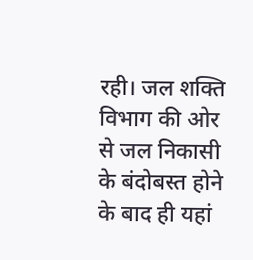रही। जल शक्ति विभाग की ओर से जल निकासी के बंदोबस्त होने के बाद ही यहां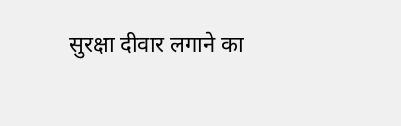सुरक्षा दीवार लगाने का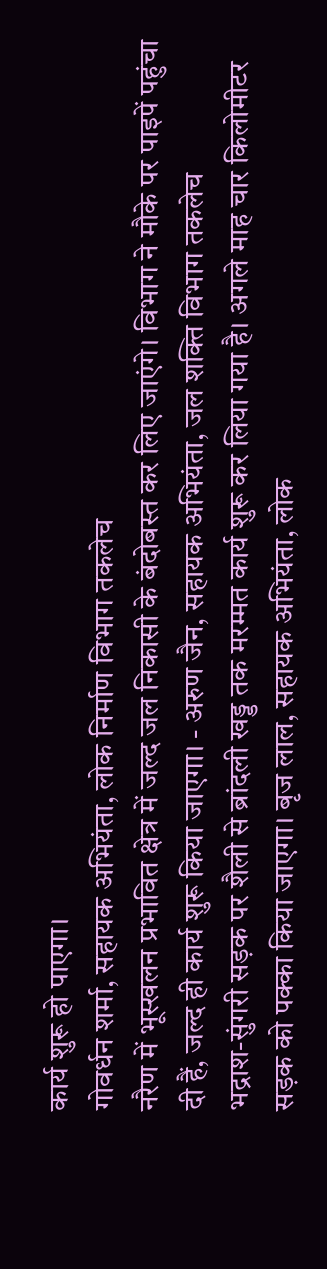कार्य शुरू हो पाएगा।
गोवर्धन शर्मा, सहायक अभियंता, लोक निर्माण विभाग तकलेच
नरैण में भूस्खलन प्रभावित क्षेत्र में जल्द जल निकासी के बंदोबस्त कर लिए जाएंगे। विभाग ने मौके पर पाइपें पहुंचा दी हैं, जल्द ही कार्य शुरू किया जाएगा। - अरुण जैन, सहायक अभियंता, जल शक्ति विभाग तकलेच
भद्राश-सुंगरी सड़क पर शैली से ब्रांदली खड्ड तक मरम्मत कार्य शुरू कर लिया गया है। अगले माह चार किलोमीटर सड़क को पक्का किया जाएगा। बृज लाल, सहायक अभियंता, लोक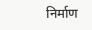निर्माण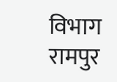विभाग रामपुर